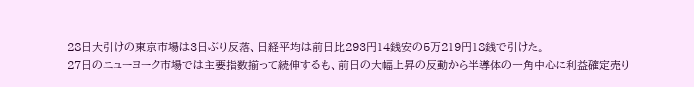28日大引けの東京市場は3日ぶり反落、日経平均は前日比293円14銭安の5万219円18銭で引けた。
27日のニューヨーク市場では主要指数揃って続伸するも、前日の大幅上昇の反動から半導体の一角中心に利益確定売り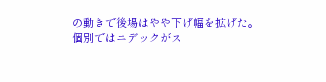の動きで後場はやや下げ幅を拡げた。
個別ではニデックがス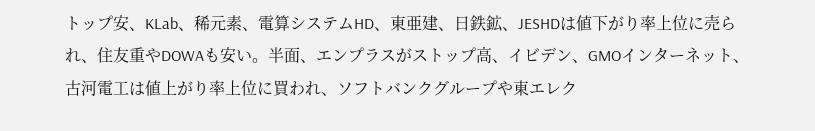トップ安、KLab、稀元素、電算システムHD、東亜建、日鉄鉱、JESHDは値下がり率上位に売られ、住友重やDOWAも安い。半面、エンプラスがストップ高、イビデン、GMOインターネット、古河電工は値上がり率上位に買われ、ソフトバンクグループや東エレク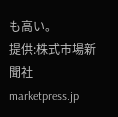も高い。
提供:株式市場新聞社 marketpress.jp